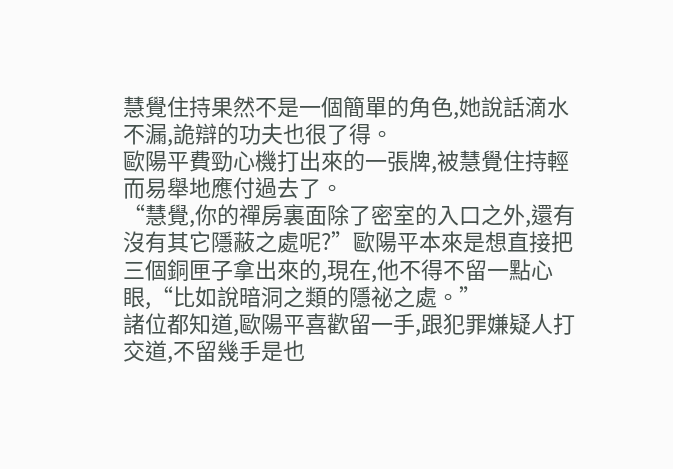慧覺住持果然不是一個簡單的角色,她說話滴水不漏,詭辯的功夫也很了得。
歐陽平費勁心機打出來的一張牌,被慧覺住持輕而易舉地應付過去了。
“慧覺,你的禪房裏面除了密室的入口之外,還有沒有其它隱蔽之處呢?”歐陽平本來是想直接把三個銅匣子拿出來的,現在,他不得不留一點心眼,“比如說暗洞之類的隱祕之處。”
諸位都知道,歐陽平喜歡留一手,跟犯罪嫌疑人打交道,不留幾手是也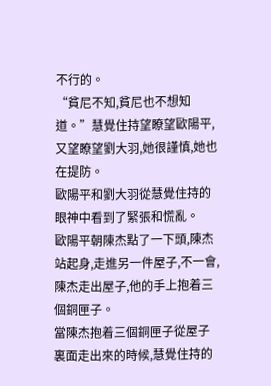不行的。
“貧尼不知,貧尼也不想知道。”慧覺住持望瞭望歐陽平,又望瞭望劉大羽,她很謹慎,她也在提防。
歐陽平和劉大羽從慧覺住持的眼神中看到了緊張和慌亂。
歐陽平朝陳杰點了一下頭,陳杰站起身,走進另一件屋子,不一會,陳杰走出屋子,他的手上抱着三個銅匣子。
當陳杰抱着三個銅匣子從屋子裏面走出來的時候,慧覺住持的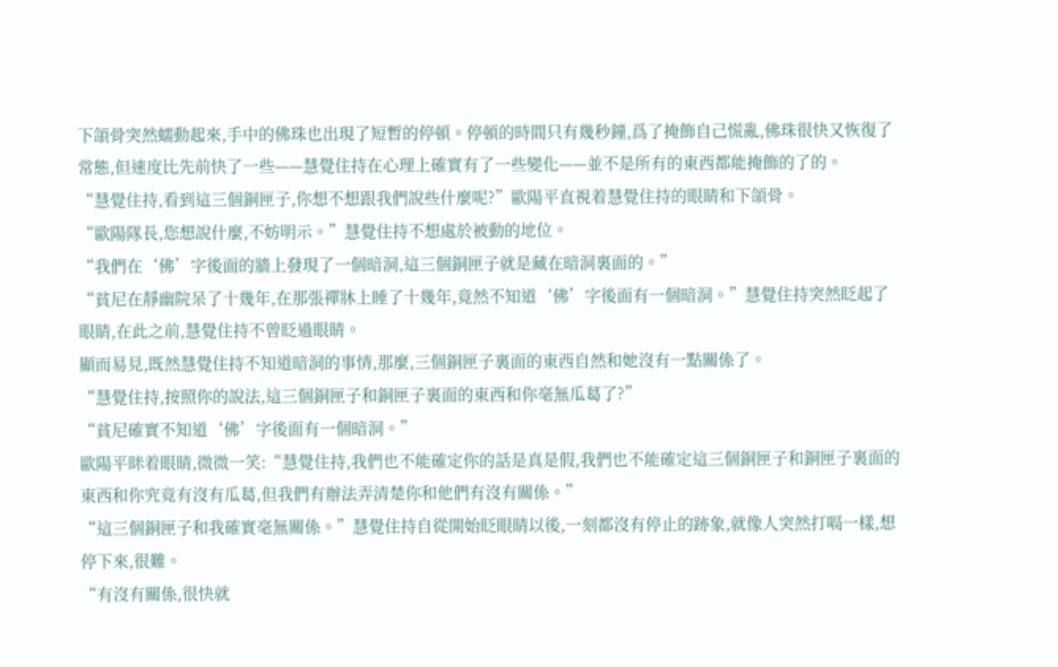下頜骨突然蠕動起來,手中的佛珠也出現了短暫的停頓。停頓的時間只有幾秒鐘,爲了掩飾自己慌亂,佛珠很快又恢復了常態,但速度比先前快了一些——慧覺住持在心理上確實有了一些變化——並不是所有的東西都能掩飾的了的。
“慧覺住持,看到這三個銅匣子,你想不想跟我們說些什麼呢?”歐陽平直視着慧覺住持的眼睛和下頜骨。
“歐陽隊長,您想說什麼,不妨明示。”慧覺住持不想處於被動的地位。
“我們在‘佛’字後面的牆上發現了一個暗洞,這三個銅匣子就是藏在暗洞裏面的。”
“貧尼在靜幽院呆了十幾年,在那張禪牀上睡了十幾年,竟然不知道‘佛’字後面有一個暗洞。”慧覺住持突然眨起了眼睛,在此之前,慧覺住持不曾眨過眼睛。
顯而易見,既然慧覺住持不知道暗洞的事情,那麼,三個銅匣子裏面的東西自然和她沒有一點關係了。
“慧覺住持,按照你的說法,這三個銅匣子和銅匣子裏面的東西和你毫無瓜葛了?”
“貧尼確實不知道‘佛’字後面有一個暗洞。”
歐陽平眯着眼睛,微微一笑:“慧覺住持,我們也不能確定你的話是真是假,我們也不能確定這三個銅匣子和銅匣子裏面的東西和你究竟有沒有瓜葛,但我們有辦法弄清楚你和他們有沒有關係。”
“這三個銅匣子和我確實毫無關係。”慧覺住持自從開始眨眼睛以後,一刻都沒有停止的跡象,就像人突然打嗝一樣,想停下來,很難。
“有沒有關係,很快就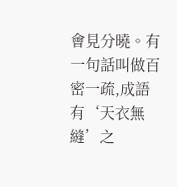會見分曉。有一句話叫做百密一疏,成語有‘天衣無縫’之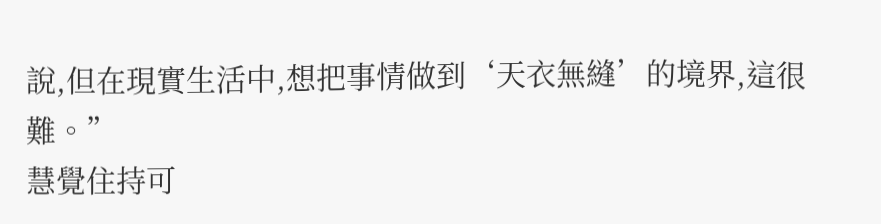說,但在現實生活中,想把事情做到‘天衣無縫’的境界,這很難。”
慧覺住持可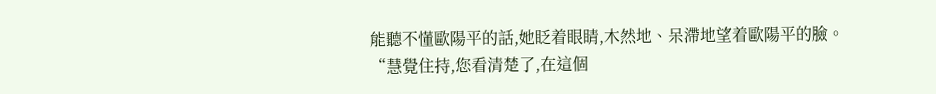能聽不懂歐陽平的話,她眨着眼睛,木然地、呆滯地望着歐陽平的臉。
“慧覺住持,您看清楚了,在這個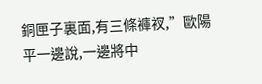銅匣子裏面,有三條褲衩,”歐陽平一邊說,一邊將中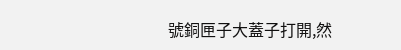號銅匣子大蓋子打開,然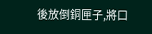後放倒銅匣子,將口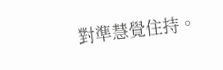對準慧覺住持。